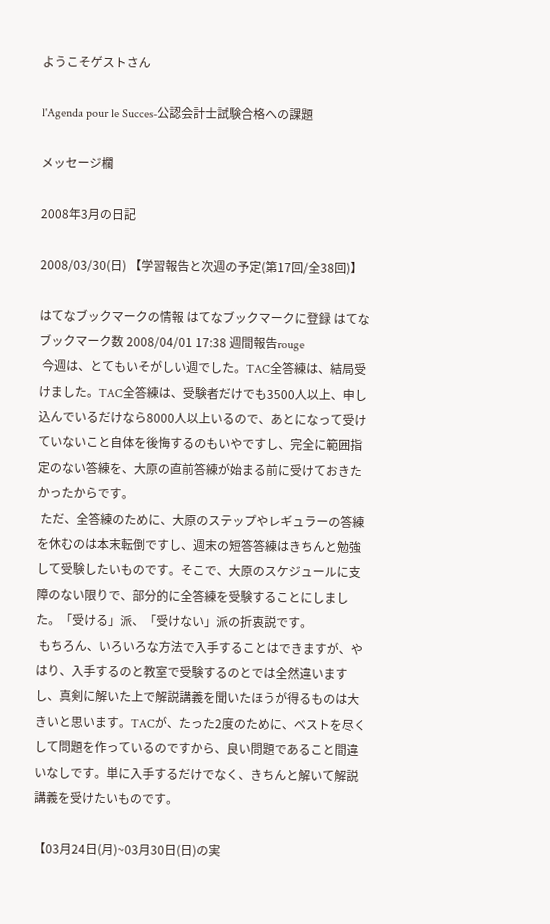ようこそゲストさん

l'Agenda pour le Succes-公認会計士試験合格への課題

メッセージ欄

2008年3月の日記

2008/03/30(日) 【学習報告と次週の予定(第17回/全38回)】

はてなブックマークの情報 はてなブックマークに登録 はてなブックマーク数 2008/04/01 17:38 週間報告rouge
 今週は、とてもいそがしい週でした。TAC全答練は、結局受けました。TAC全答練は、受験者だけでも3500人以上、申し込んでいるだけなら8000人以上いるので、あとになって受けていないこと自体を後悔するのもいやですし、完全に範囲指定のない答練を、大原の直前答練が始まる前に受けておきたかったからです。
 ただ、全答練のために、大原のステップやレギュラーの答練を休むのは本末転倒ですし、週末の短答答練はきちんと勉強して受験したいものです。そこで、大原のスケジュールに支障のない限りで、部分的に全答練を受験することにしました。「受ける」派、「受けない」派の折衷説です。
 もちろん、いろいろな方法で入手することはできますが、やはり、入手するのと教室で受験するのとでは全然違いますし、真剣に解いた上で解説講義を聞いたほうが得るものは大きいと思います。TACが、たった2度のために、ベストを尽くして問題を作っているのですから、良い問題であること間違いなしです。単に入手するだけでなく、きちんと解いて解説講義を受けたいものです。

【03月24日(月)~03月30日(日)の実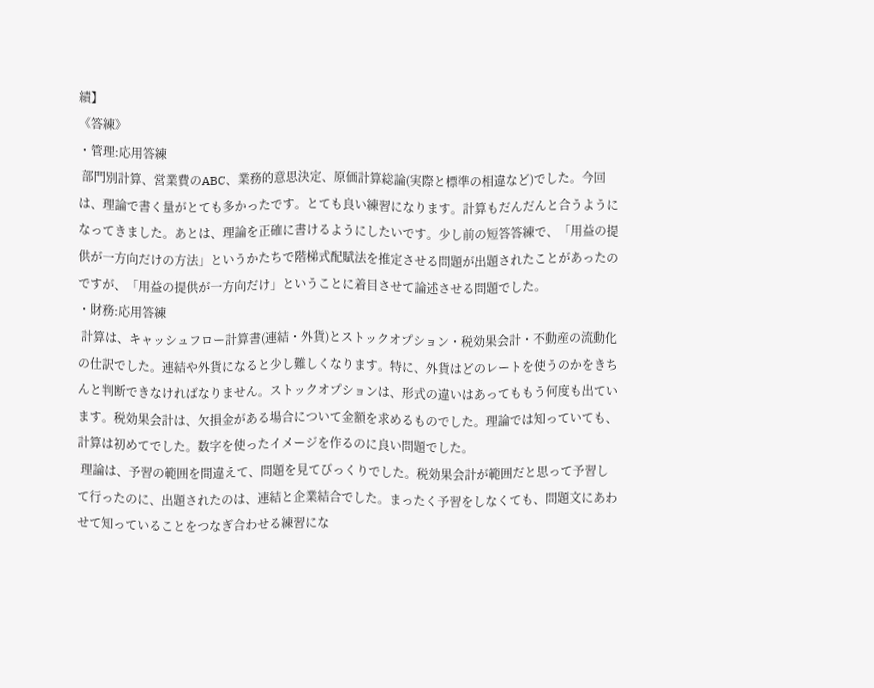績】
《答練》
・管理:応用答練
 部門別計算、営業費のABC、業務的意思決定、原価計算総論(実際と標準の相違など)でした。今回は、理論で書く量がとても多かったです。とても良い練習になります。計算もだんだんと合うようになってきました。あとは、理論を正確に書けるようにしたいです。少し前の短答答練で、「用益の提供が一方向だけの方法」というかたちで階梯式配賦法を推定させる問題が出題されたことがあったのですが、「用益の提供が一方向だけ」ということに着目させて論述させる問題でした。
・財務:応用答練
 計算は、キャッシュフロー計算書(連結・外貨)とストックオプション・税効果会計・不動産の流動化の仕訳でした。連結や外貨になると少し難しくなります。特に、外貨はどのレートを使うのかをきちんと判断できなければなりません。ストックオプションは、形式の違いはあってももう何度も出ています。税効果会計は、欠損金がある場合について金額を求めるものでした。理論では知っていても、計算は初めてでした。数字を使ったイメージを作るのに良い問題でした。
 理論は、予習の範囲を間違えて、問題を見てびっくりでした。税効果会計が範囲だと思って予習して行ったのに、出題されたのは、連結と企業結合でした。まったく予習をしなくても、問題文にあわせて知っていることをつなぎ合わせる練習にな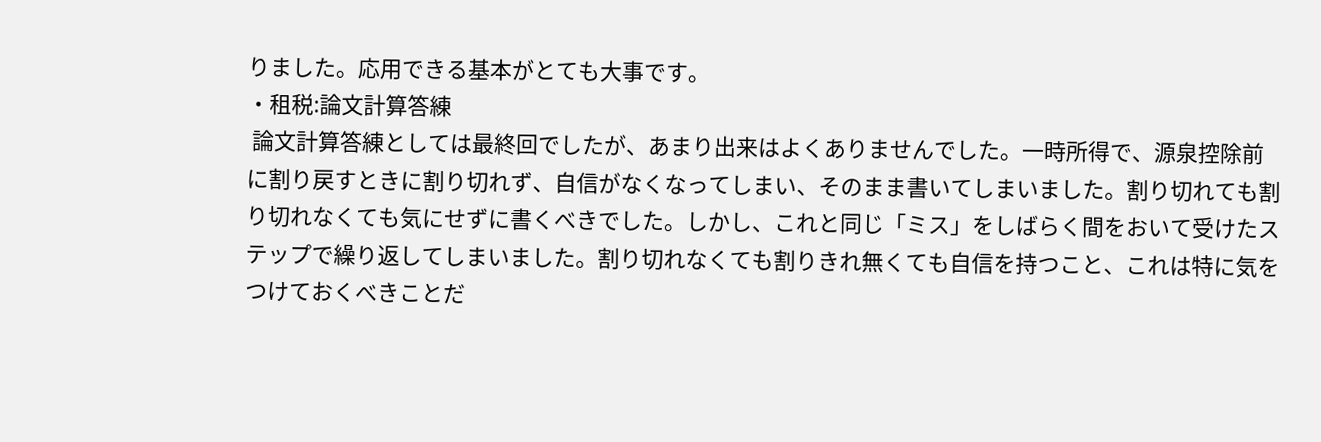りました。応用できる基本がとても大事です。
・租税:論文計算答練
 論文計算答練としては最終回でしたが、あまり出来はよくありませんでした。一時所得で、源泉控除前に割り戻すときに割り切れず、自信がなくなってしまい、そのまま書いてしまいました。割り切れても割り切れなくても気にせずに書くべきでした。しかし、これと同じ「ミス」をしばらく間をおいて受けたステップで繰り返してしまいました。割り切れなくても割りきれ無くても自信を持つこと、これは特に気をつけておくべきことだ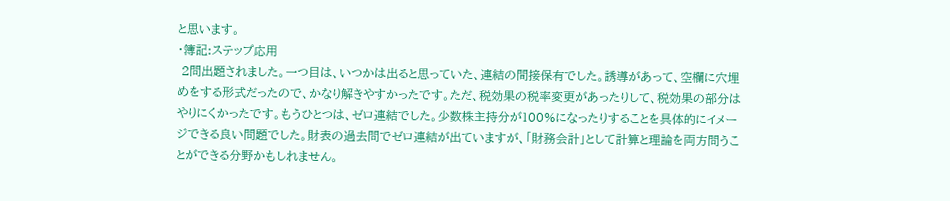と思います。
・簿記:ステップ応用
 2問出題されました。一つ目は、いつかは出ると思っていた、連結の間接保有でした。誘導があって、空欄に穴埋めをする形式だったので、かなり解きやすかったです。ただ、税効果の税率変更があったりして、税効果の部分はやりにくかったです。もうひとつは、ゼロ連結でした。少数株主持分が100%になったりすることを具体的にイメージできる良い問題でした。財表の過去問でゼロ連結が出ていますが、「財務会計」として計算と理論を両方問うことができる分野かもしれません。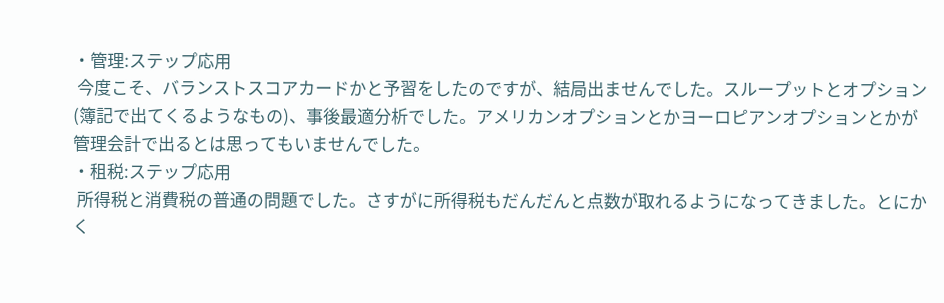・管理:ステップ応用
 今度こそ、バランストスコアカードかと予習をしたのですが、結局出ませんでした。スループットとオプション(簿記で出てくるようなもの)、事後最適分析でした。アメリカンオプションとかヨーロピアンオプションとかが管理会計で出るとは思ってもいませんでした。
・租税:ステップ応用
 所得税と消費税の普通の問題でした。さすがに所得税もだんだんと点数が取れるようになってきました。とにかく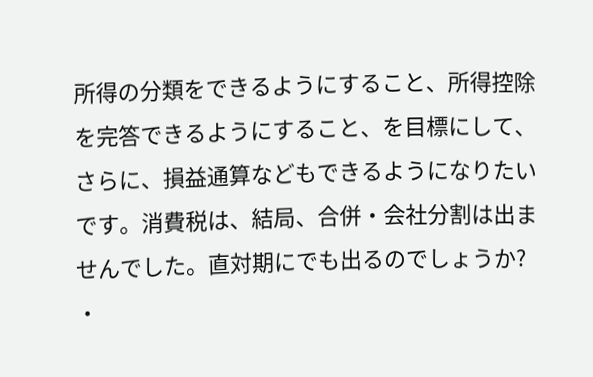所得の分類をできるようにすること、所得控除を完答できるようにすること、を目標にして、さらに、損益通算などもできるようになりたいです。消費税は、結局、合併・会社分割は出ませんでした。直対期にでも出るのでしょうか?
・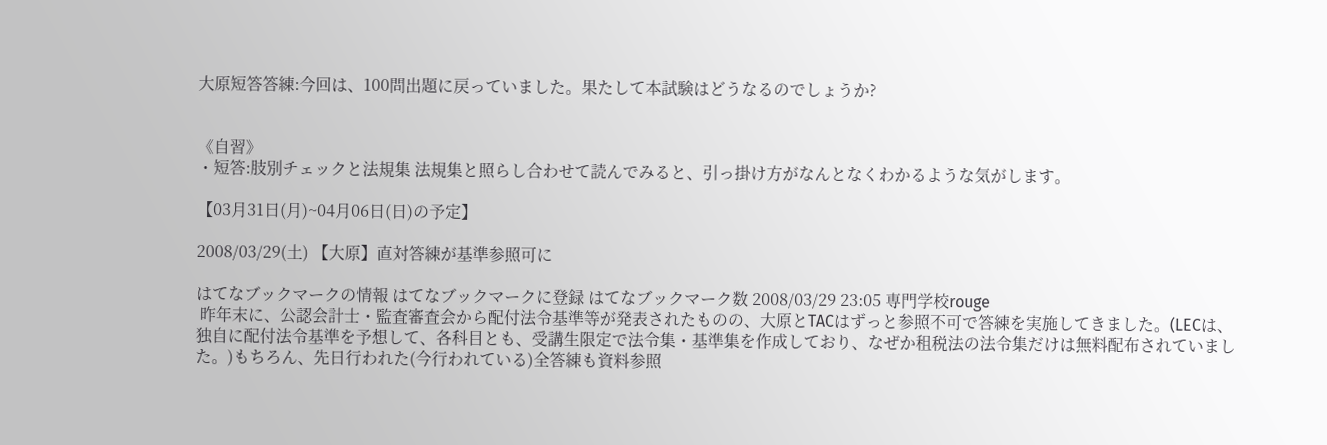大原短答答練:今回は、100問出題に戻っていました。果たして本試験はどうなるのでしょうか?


《自習》
・短答:肢別チェックと法規集 法規集と照らし合わせて読んでみると、引っ掛け方がなんとなくわかるような気がします。

【03月31日(月)~04月06日(日)の予定】

2008/03/29(土) 【大原】直対答練が基準参照可に

はてなブックマークの情報 はてなブックマークに登録 はてなブックマーク数 2008/03/29 23:05 専門学校rouge
 昨年末に、公認会計士・監査審査会から配付法令基準等が発表されたものの、大原とTACはずっと参照不可で答練を実施してきました。(LECは、独自に配付法令基準を予想して、各科目とも、受講生限定で法令集・基準集を作成しており、なぜか租税法の法令集だけは無料配布されていました。)もちろん、先日行われた(今行われている)全答練も資料参照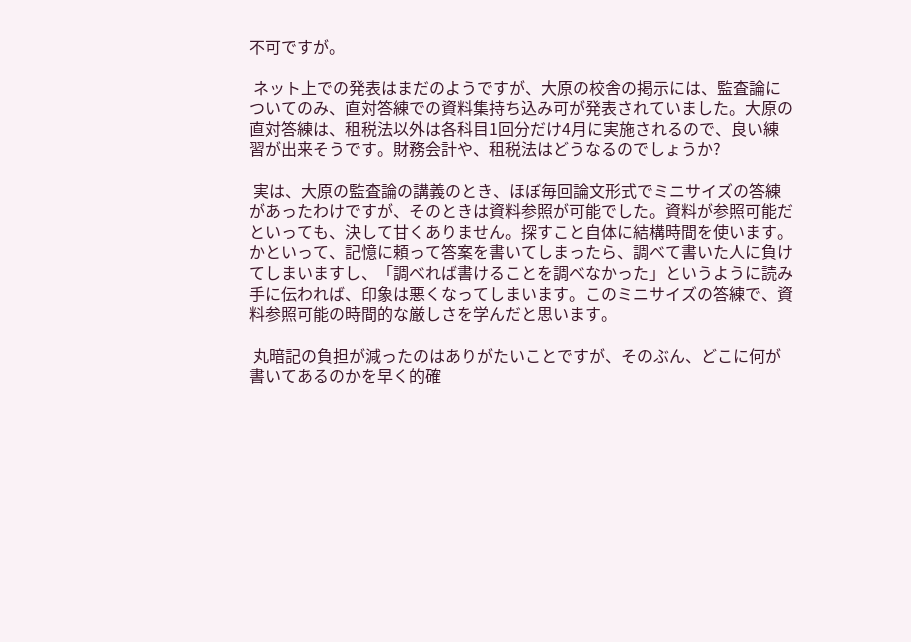不可ですが。

 ネット上での発表はまだのようですが、大原の校舎の掲示には、監査論についてのみ、直対答練での資料集持ち込み可が発表されていました。大原の直対答練は、租税法以外は各科目1回分だけ4月に実施されるので、良い練習が出来そうです。財務会計や、租税法はどうなるのでしょうか?

 実は、大原の監査論の講義のとき、ほぼ毎回論文形式でミニサイズの答練があったわけですが、そのときは資料参照が可能でした。資料が参照可能だといっても、決して甘くありません。探すこと自体に結構時間を使います。かといって、記憶に頼って答案を書いてしまったら、調べて書いた人に負けてしまいますし、「調べれば書けることを調べなかった」というように読み手に伝われば、印象は悪くなってしまいます。このミニサイズの答練で、資料参照可能の時間的な厳しさを学んだと思います。

 丸暗記の負担が減ったのはありがたいことですが、そのぶん、どこに何が書いてあるのかを早く的確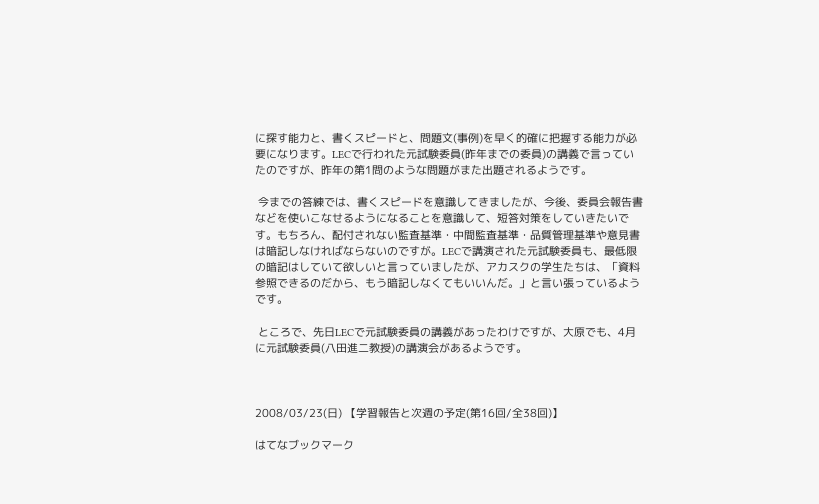に探す能力と、書くスピードと、問題文(事例)を早く的確に把握する能力が必要になります。LECで行われた元試験委員(昨年までの委員)の講義で言っていたのですが、昨年の第1問のような問題がまた出題されるようです。

 今までの答練では、書くスピードを意識してきましたが、今後、委員会報告書などを使いこなせるようになることを意識して、短答対策をしていきたいです。もちろん、配付されない監査基準・中間監査基準・品質管理基準や意見書は暗記しなければならないのですが。LECで講演された元試験委員も、最低限の暗記はしていて欲しいと言っていましたが、アカスクの学生たちは、「資料参照できるのだから、もう暗記しなくてもいいんだ。」と言い張っているようです。

 ところで、先日LECで元試験委員の講義があったわけですが、大原でも、4月に元試験委員(八田進二教授)の講演会があるようです。



2008/03/23(日) 【学習報告と次週の予定(第16回/全38回)】

はてなブックマーク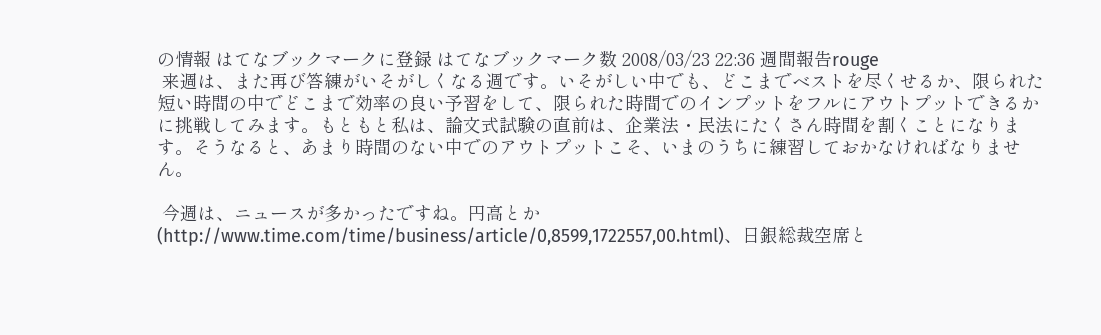の情報 はてなブックマークに登録 はてなブックマーク数 2008/03/23 22:36 週間報告rouge
 来週は、また再び答練がいそがしくなる週です。いそがしい中でも、どこまでベストを尽くせるか、限られた短い時間の中でどこまで効率の良い予習をして、限られた時間でのインプットをフルにアウトプットできるかに挑戦してみます。もともと私は、論文式試験の直前は、企業法・民法にたくさん時間を割くことになります。そうなると、あまり時間のない中でのアウトプットこそ、いまのうちに練習しておかなければなりません。

 今週は、ニュースが多かったですね。円高とか(http://www.time.com/time/business/article/0,8599,1722557,00.html)、日銀総裁空席と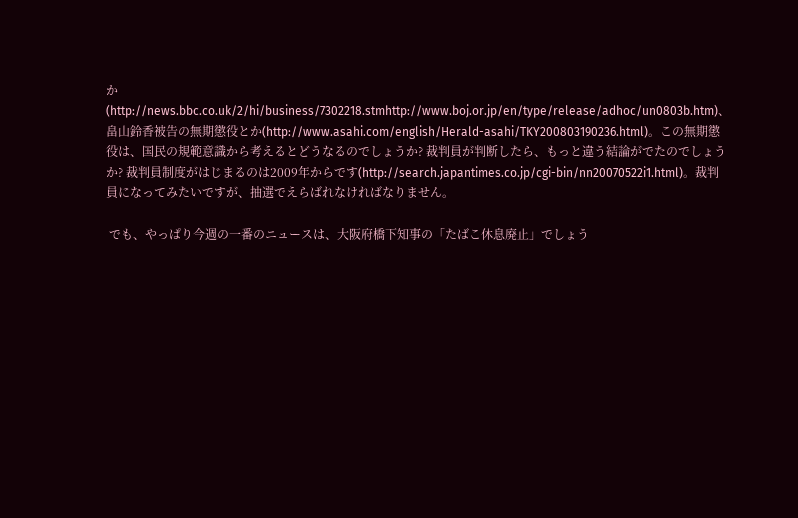か(http://news.bbc.co.uk/2/hi/business/7302218.stmhttp://www.boj.or.jp/en/type/release/adhoc/un0803b.htm)、畠山鈴香被告の無期懲役とか(http://www.asahi.com/english/Herald-asahi/TKY200803190236.html)。この無期懲役は、国民の規範意識から考えるとどうなるのでしょうか? 裁判員が判断したら、もっと違う結論がでたのでしょうか? 裁判員制度がはじまるのは2009年からです(http://search.japantimes.co.jp/cgi-bin/nn20070522i1.html)。裁判員になってみたいですが、抽選でえらばれなければなりません。

 でも、やっぱり今週の一番のニュースは、大阪府橋下知事の「たばこ休息廃止」でしょう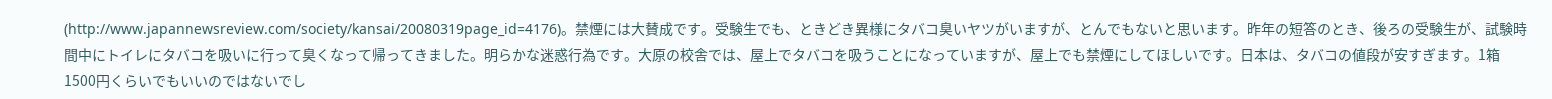(http://www.japannewsreview.com/society/kansai/20080319page_id=4176)。禁煙には大賛成です。受験生でも、ときどき異様にタバコ臭いヤツがいますが、とんでもないと思います。昨年の短答のとき、後ろの受験生が、試験時間中にトイレにタバコを吸いに行って臭くなって帰ってきました。明らかな迷惑行為です。大原の校舎では、屋上でタバコを吸うことになっていますが、屋上でも禁煙にしてほしいです。日本は、タバコの値段が安すぎます。1箱1500円くらいでもいいのではないでし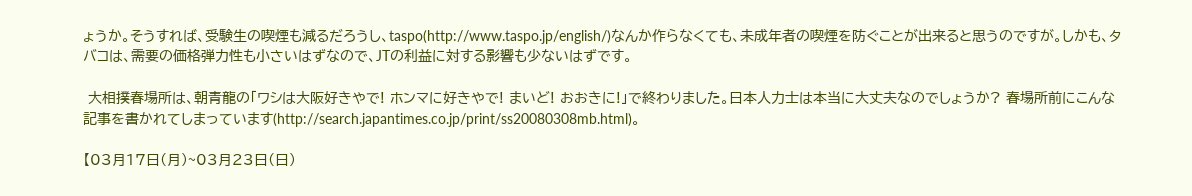ょうか。そうすれば、受験生の喫煙も減るだろうし、taspo(http://www.taspo.jp/english/)なんか作らなくても、未成年者の喫煙を防ぐことが出来ると思うのですが。しかも、タバコは、需要の価格弾力性も小さいはずなので、JTの利益に対する影響も少ないはずです。

 大相撲春場所は、朝青龍の「ワシは大阪好きやで! ホンマに好きやで! まいど! おおきに!」で終わりました。日本人力士は本当に大丈夫なのでしょうか? 春場所前にこんな記事を書かれてしまっています(http://search.japantimes.co.jp/print/ss20080308mb.html)。

【03月17日(月)~03月23日(日)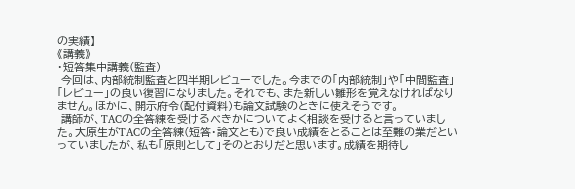の実績】
《講義》
・短答集中講義(監査)
 今回は、内部統制監査と四半期レビューでした。今までの「内部統制」や「中間監査」「レビュー」の良い復習になりました。それでも、また新しい雛形を覚えなければなりません。ほかに、開示府令(配付資料)も論文試験のときに使えそうです。
 講師が、TACの全答練を受けるべきかについてよく相談を受けると言っていました。大原生がTACの全答練(短答・論文とも)で良い成績をとることは至難の業だといっていましたが、私も「原則として」そのとおりだと思います。成績を期待し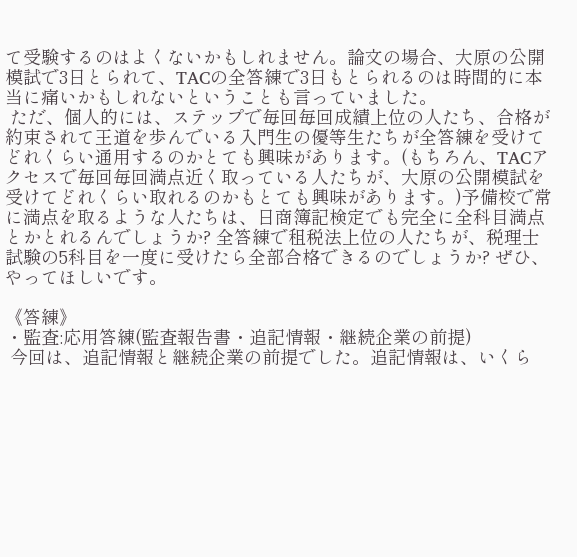て受験するのはよくないかもしれません。論文の場合、大原の公開模試で3日とられて、TACの全答練で3日もとられるのは時間的に本当に痛いかもしれないということも言っていました。
 ただ、個人的には、ステップで毎回毎回成績上位の人たち、合格が約束されて王道を歩んでいる入門生の優等生たちが全答練を受けてどれくらい通用するのかとても興味があります。(もちろん、TACアクセスで毎回毎回満点近く取っている人たちが、大原の公開模試を受けてどれくらい取れるのかもとても興味があります。)予備校で常に満点を取るような人たちは、日商簿記検定でも完全に全科目満点とかとれるんでしょうか? 全答練で租税法上位の人たちが、税理士試験の5科目を一度に受けたら全部合格できるのでしょうか? ぜひ、やってほしいです。

《答練》
・監査:応用答練(監査報告書・追記情報・継続企業の前提)
 今回は、追記情報と継続企業の前提でした。追記情報は、いくら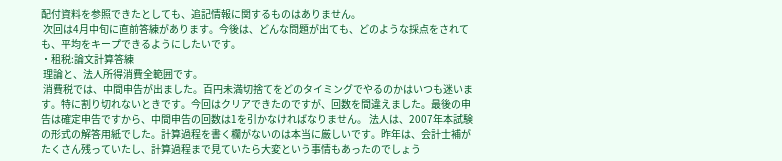配付資料を参照できたとしても、追記情報に関するものはありません。
 次回は4月中旬に直前答練があります。今後は、どんな問題が出ても、どのような採点をされても、平均をキープできるようにしたいです。
・租税:論文計算答練
 理論と、法人所得消費全範囲です。
 消費税では、中間申告が出ました。百円未満切捨てをどのタイミングでやるのかはいつも迷います。特に割り切れないときです。今回はクリアできたのですが、回数を間違えました。最後の申告は確定申告ですから、中間申告の回数は1を引かなければなりません。 法人は、2007年本試験の形式の解答用紙でした。計算過程を書く欄がないのは本当に厳しいです。昨年は、会計士補がたくさん残っていたし、計算過程まで見ていたら大変という事情もあったのでしょう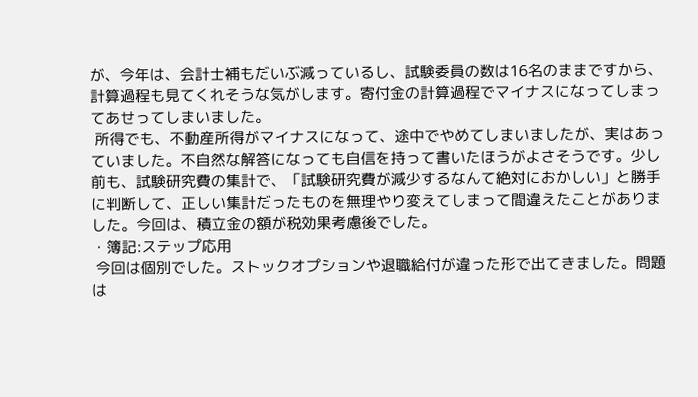が、今年は、会計士補もだいぶ減っているし、試験委員の数は16名のままですから、計算過程も見てくれそうな気がします。寄付金の計算過程でマイナスになってしまってあせってしまいました。
 所得でも、不動産所得がマイナスになって、途中でやめてしまいましたが、実はあっていました。不自然な解答になっても自信を持って書いたほうがよさそうです。少し前も、試験研究費の集計で、「試験研究費が減少するなんて絶対におかしい」と勝手に判断して、正しい集計だったものを無理やり変えてしまって間違えたことがありました。今回は、積立金の額が税効果考慮後でした。
・簿記:ステップ応用
 今回は個別でした。ストックオプションや退職給付が違った形で出てきました。問題は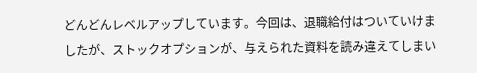どんどんレベルアップしています。今回は、退職給付はついていけましたが、ストックオプションが、与えられた資料を読み違えてしまい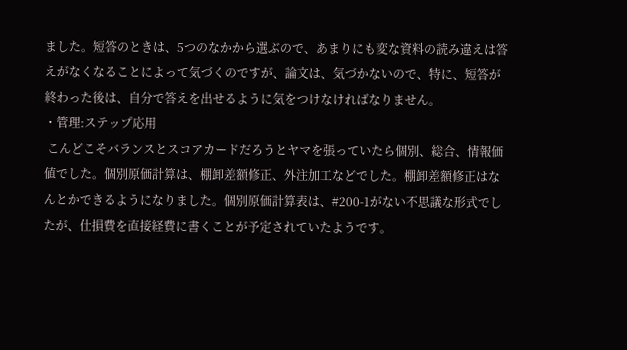ました。短答のときは、5つのなかから選ぶので、あまりにも変な資料の読み違えは答えがなくなることによって気づくのですが、論文は、気づかないので、特に、短答が終わった後は、自分で答えを出せるように気をつけなければなりません。
・管理:ステップ応用
 こんどこそバランスとスコアカードだろうとヤマを張っていたら個別、総合、情報価値でした。個別原価計算は、棚卸差額修正、外注加工などでした。棚卸差額修正はなんとかできるようになりました。個別原価計算表は、#200-1がない不思議な形式でしたが、仕損費を直接経費に書くことが予定されていたようです。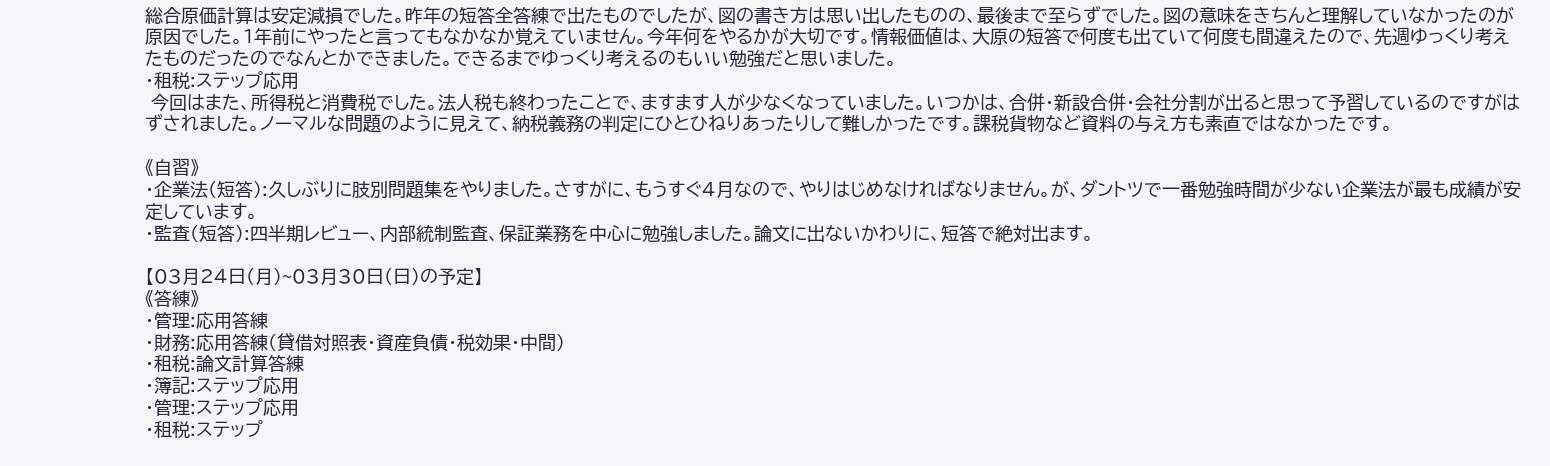総合原価計算は安定減損でした。昨年の短答全答練で出たものでしたが、図の書き方は思い出したものの、最後まで至らずでした。図の意味をきちんと理解していなかったのが原因でした。1年前にやったと言ってもなかなか覚えていません。今年何をやるかが大切です。情報価値は、大原の短答で何度も出ていて何度も間違えたので、先週ゆっくり考えたものだったのでなんとかできました。できるまでゆっくり考えるのもいい勉強だと思いました。
・租税:ステップ応用
 今回はまた、所得税と消費税でした。法人税も終わったことで、ますます人が少なくなっていました。いつかは、合併・新設合併・会社分割が出ると思って予習しているのですがはずされました。ノーマルな問題のように見えて、納税義務の判定にひとひねりあったりして難しかったです。課税貨物など資料の与え方も素直ではなかったです。

《自習》
・企業法(短答):久しぶりに肢別問題集をやりました。さすがに、もうすぐ4月なので、やりはじめなければなりません。が、ダントツで一番勉強時間が少ない企業法が最も成績が安定しています。
・監査(短答):四半期レビュー、内部統制監査、保証業務を中心に勉強しました。論文に出ないかわりに、短答で絶対出ます。

【03月24日(月)~03月30日(日)の予定】
《答練》
・管理:応用答練
・財務:応用答練(貸借対照表・資産負債・税効果・中間)
・租税:論文計算答練
・簿記:ステップ応用
・管理:ステップ応用
・租税:ステップ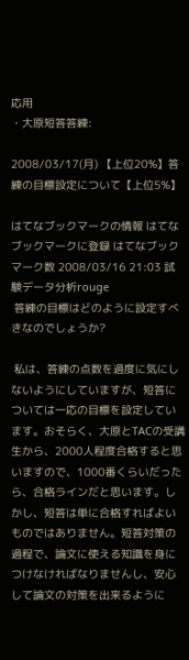応用
・大原短答答練:

2008/03/17(月) 【上位20%】答練の目標設定について【上位5%】

はてなブックマークの情報 はてなブックマークに登録 はてなブックマーク数 2008/03/16 21:03 試験データ分析rouge
 答練の目標はどのように設定すべきなのでしょうか?

 私は、答練の点数を過度に気にしないようにしていますが、短答については一応の目標を設定しています。おそらく、大原とTACの受講生から、2000人程度合格すると思いますので、1000番くらいだったら、合格ラインだと思います。しかし、短答は単に合格すればよいものではありません。短答対策の過程で、論文に使える知識を身につけなければなりませんし、安心して論文の対策を出来るように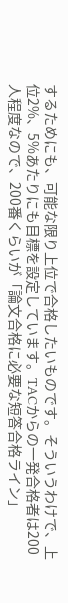するためにも、可能な限り上位で合格したいものです。そういうわけで、上位2%、5%あたりにも目標を設定しています。TACからの一発合格者は200人程度なので、200番くらいが「論文合格に必要な短答合格ライン」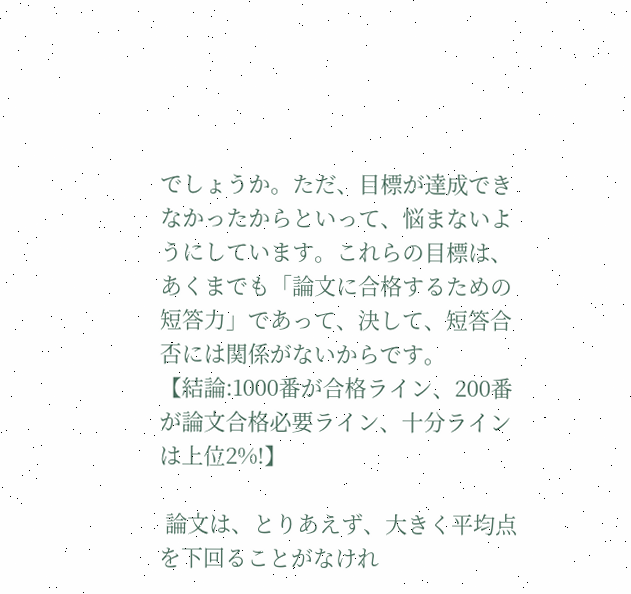でしょうか。ただ、目標が達成できなかったからといって、悩まないようにしています。これらの目標は、あくまでも「論文に合格するための短答力」であって、決して、短答合否には関係がないからです。
【結論:1000番が合格ライン、200番が論文合格必要ライン、十分ラインは上位2%!】

 論文は、とりあえず、大きく平均点を下回ることがなけれ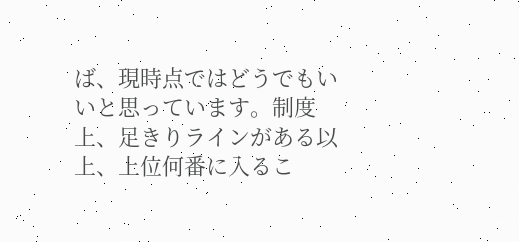ば、現時点ではどうでもいいと思っています。制度上、足きりラインがある以上、上位何番に入るこ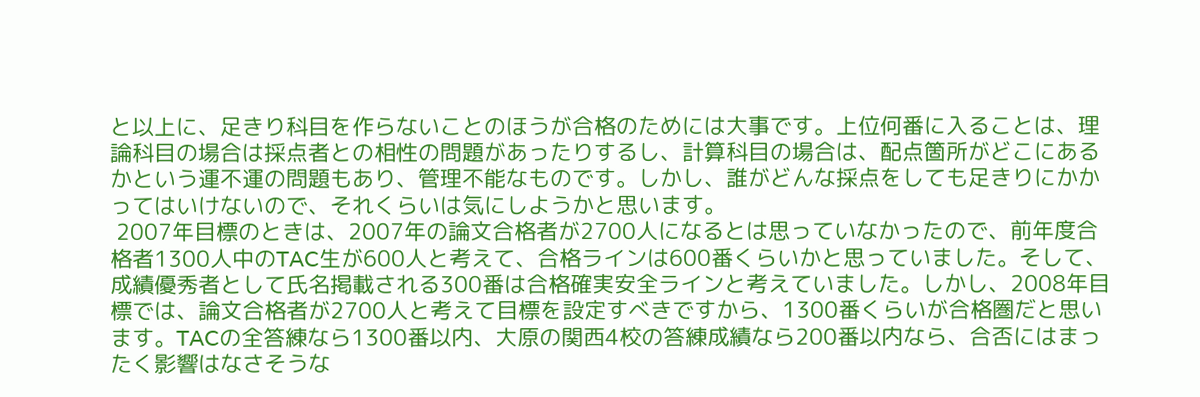と以上に、足きり科目を作らないことのほうが合格のためには大事です。上位何番に入ることは、理論科目の場合は採点者との相性の問題があったりするし、計算科目の場合は、配点箇所がどこにあるかという運不運の問題もあり、管理不能なものです。しかし、誰がどんな採点をしても足きりにかかってはいけないので、それくらいは気にしようかと思います。
 2007年目標のときは、2007年の論文合格者が2700人になるとは思っていなかったので、前年度合格者1300人中のTAC生が600人と考えて、合格ラインは600番くらいかと思っていました。そして、成績優秀者として氏名掲載される300番は合格確実安全ラインと考えていました。しかし、2008年目標では、論文合格者が2700人と考えて目標を設定すべきですから、1300番くらいが合格圏だと思います。TACの全答練なら1300番以内、大原の関西4校の答練成績なら200番以内なら、合否にはまったく影響はなさそうな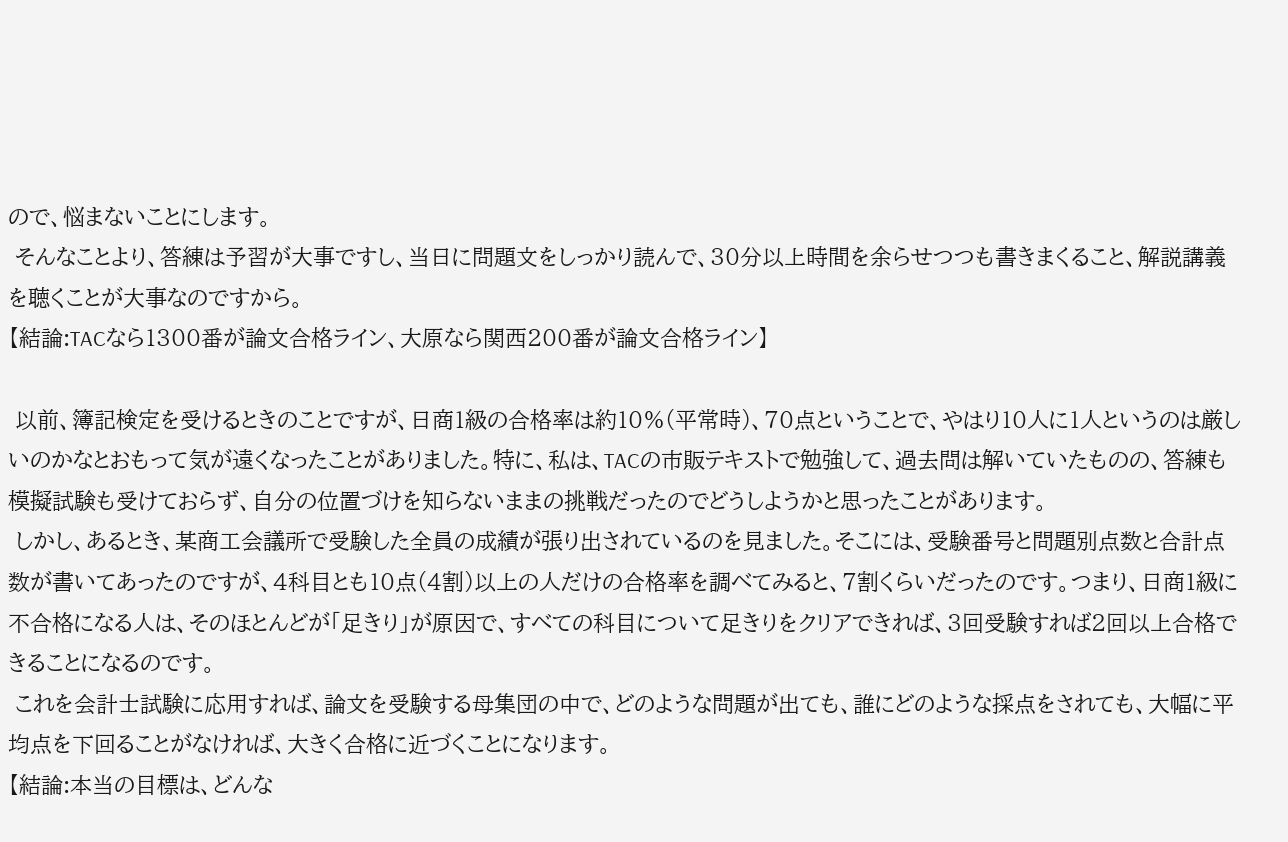ので、悩まないことにします。
 そんなことより、答練は予習が大事ですし、当日に問題文をしっかり読んで、30分以上時間を余らせつつも書きまくること、解説講義を聴くことが大事なのですから。
【結論:TACなら1300番が論文合格ライン、大原なら関西200番が論文合格ライン】

 以前、簿記検定を受けるときのことですが、日商1級の合格率は約10%(平常時)、70点ということで、やはり10人に1人というのは厳しいのかなとおもって気が遠くなったことがありました。特に、私は、TACの市販テキストで勉強して、過去問は解いていたものの、答練も模擬試験も受けておらず、自分の位置づけを知らないままの挑戦だったのでどうしようかと思ったことがあります。
 しかし、あるとき、某商工会議所で受験した全員の成績が張り出されているのを見ました。そこには、受験番号と問題別点数と合計点数が書いてあったのですが、4科目とも10点(4割)以上の人だけの合格率を調べてみると、7割くらいだったのです。つまり、日商1級に不合格になる人は、そのほとんどが「足きり」が原因で、すべての科目について足きりをクリアできれば、3回受験すれば2回以上合格できることになるのです。
 これを会計士試験に応用すれば、論文を受験する母集団の中で、どのような問題が出ても、誰にどのような採点をされても、大幅に平均点を下回ることがなければ、大きく合格に近づくことになります。
【結論:本当の目標は、どんな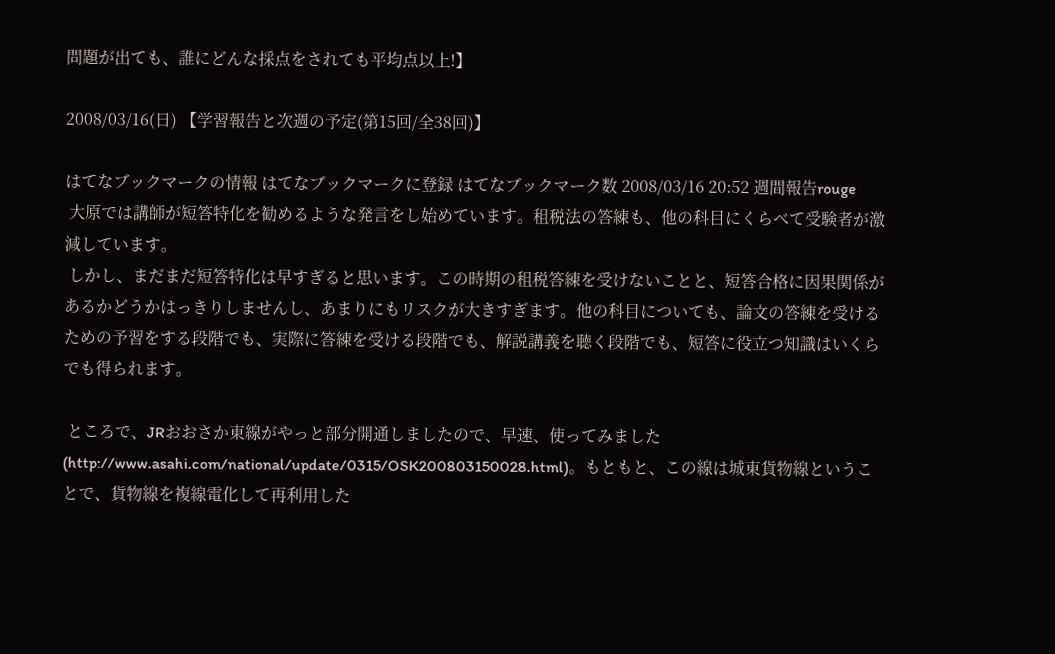問題が出ても、誰にどんな採点をされても平均点以上!】

2008/03/16(日) 【学習報告と次週の予定(第15回/全38回)】

はてなブックマークの情報 はてなブックマークに登録 はてなブックマーク数 2008/03/16 20:52 週間報告rouge
 大原では講師が短答特化を勧めるような発言をし始めています。租税法の答練も、他の科目にくらべて受験者が激減しています。
 しかし、まだまだ短答特化は早すぎると思います。この時期の租税答練を受けないことと、短答合格に因果関係があるかどうかはっきりしませんし、あまりにもリスクが大きすぎます。他の科目についても、論文の答練を受けるための予習をする段階でも、実際に答練を受ける段階でも、解説講義を聴く段階でも、短答に役立つ知識はいくらでも得られます。

 ところで、JRおおさか東線がやっと部分開通しましたので、早速、使ってみました(http://www.asahi.com/national/update/0315/OSK200803150028.html)。もともと、この線は城東貨物線ということで、貨物線を複線電化して再利用した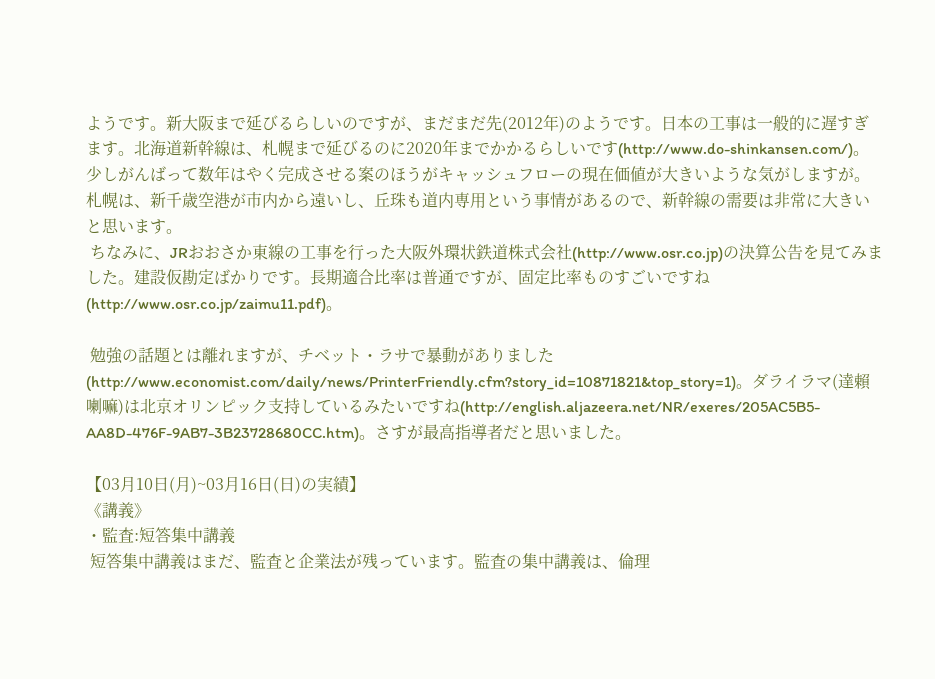ようです。新大阪まで延びるらしいのですが、まだまだ先(2012年)のようです。日本の工事は一般的に遅すぎます。北海道新幹線は、札幌まで延びるのに2020年までかかるらしいです(http://www.do-shinkansen.com/)。少しがんばって数年はやく完成させる案のほうがキャッシュフローの現在価値が大きいような気がしますが。札幌は、新千歳空港が市内から遠いし、丘珠も道内専用という事情があるので、新幹線の需要は非常に大きいと思います。
 ちなみに、JRおおさか東線の工事を行った大阪外環状鉄道株式会社(http://www.osr.co.jp)の決算公告を見てみました。建設仮勘定ばかりです。長期適合比率は普通ですが、固定比率ものすごいですね(http://www.osr.co.jp/zaimu11.pdf)。

 勉強の話題とは離れますが、チベット・ラサで暴動がありました(http://www.economist.com/daily/news/PrinterFriendly.cfm?story_id=10871821&top_story=1)。ダライラマ(達賴喇嘛)は北京オリンピック支持しているみたいですね(http://english.aljazeera.net/NR/exeres/205AC5B5-AA8D-476F-9AB7-3B23728680CC.htm)。さすが最高指導者だと思いました。

【03月10日(月)~03月16日(日)の実績】
《講義》
・監査:短答集中講義
 短答集中講義はまだ、監査と企業法が残っています。監査の集中講義は、倫理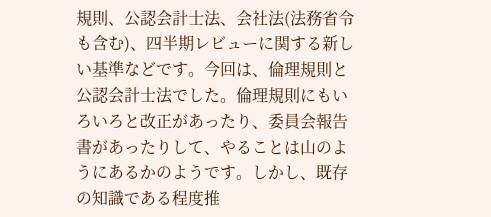規則、公認会計士法、会社法(法務省令も含む)、四半期レビューに関する新しい基準などです。今回は、倫理規則と公認会計士法でした。倫理規則にもいろいろと改正があったり、委員会報告書があったりして、やることは山のようにあるかのようです。しかし、既存の知識である程度推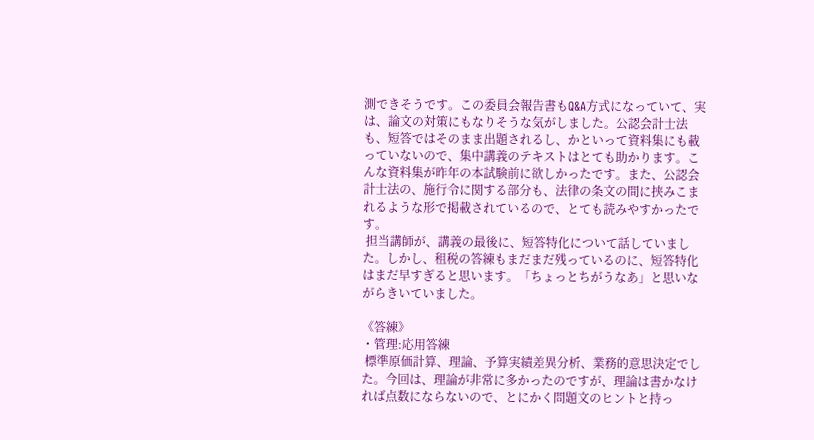測できそうです。この委員会報告書もQ&A方式になっていて、実は、論文の対策にもなりそうな気がしました。公認会計士法も、短答ではそのまま出題されるし、かといって資料集にも載っていないので、集中講義のテキストはとても助かります。こんな資料集が昨年の本試験前に欲しかったです。また、公認会計士法の、施行令に関する部分も、法律の条文の間に挟みこまれるような形で掲載されているので、とても読みやすかったです。
 担当講師が、講義の最後に、短答特化について話していました。しかし、租税の答練もまだまだ残っているのに、短答特化はまだ早すぎると思います。「ちょっとちがうなあ」と思いながらきいていました。

《答練》
・管理:応用答練
 標準原価計算、理論、予算実績差異分析、業務的意思決定でした。今回は、理論が非常に多かったのですが、理論は書かなければ点数にならないので、とにかく問題文のヒントと持っ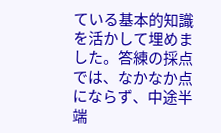ている基本的知識を活かして埋めました。答練の採点では、なかなか点にならず、中途半端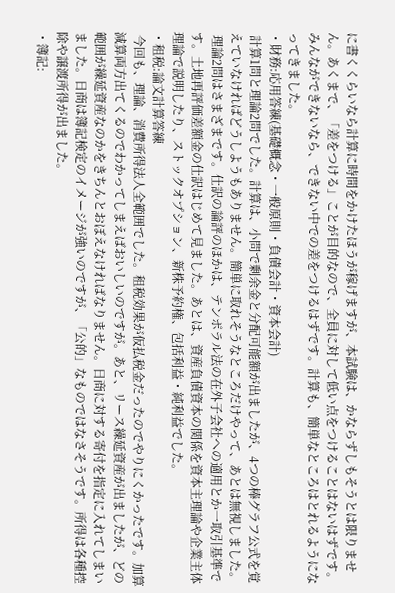に書くくらいなら計算に時間をかけたほうが稼げますが、本試験は、かならずしもそうとは限りません。あくまで、「差をつける」ことが目的なので、全員に対して低い点をつけることはないはずです。みんなができないなら、できない中での差をつけるはずです。計算も、簡単なところはとれるようになってきました。
・財務:応用答練(基礎概念・一般原則・負債会計・資本会計)
 計算1問と理論2問でした。計算は、小問で剰余金と分配可能額が出ましたが、4つの棒グラフ公式を覚えていなければどうしようもありません。簡単に取れそうなところだけやって、あとは無視しました。
 理論2問はさまざまです。仕訳の論評のほかは、テンポラル法の在外子会社への適用とか一取引基準です。土地再評価差額金の仕訳はじめて見ました。あとは、資産負債資本の関係を資本主理論や企業主体理論で説明したり、ストックオプション、新株予約権、包括利益・純利益でした。
・租税:論文計算答練
 今回も、理論、消費所得法人全範囲でした。租税効果が仮払税金だったのでやりにくかったです。加算減算両方出てくるのでわかってしまえばおいしいのですが。あと、リース繰延資産が出ましたが、どの範囲が繰延資産なのかをきちんとおぼえなければなりません。日商に対する寄付を指定に入れてしまいました。日商は簿記検定のイメージが強いのですが、「公的」なものではなさそうです。所得は各種控除や譲渡所得が出ました。
・簿記: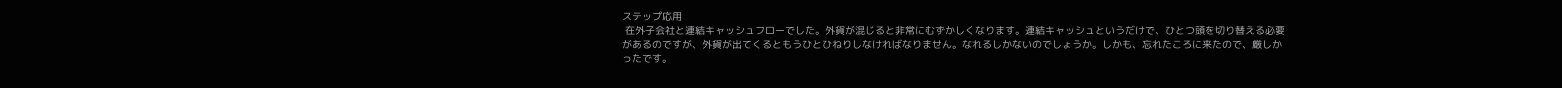ステップ応用
 在外子会社と連結キャッシュフローでした。外貨が混じると非常にむずかしくなります。連結キャッシュというだけで、ひとつ頭を切り替える必要があるのですが、外貨が出てくるともうひとひねりしなければなりません。なれるしかないのでしょうか。しかも、忘れたころに来たので、厳しかったです。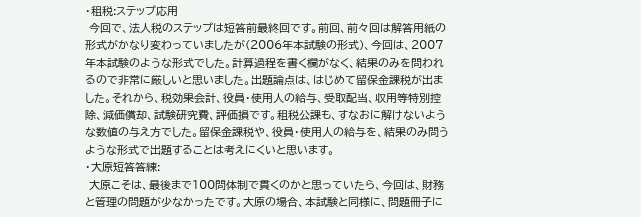・租税:ステップ応用
 今回で、法人税のステップは短答前最終回です。前回、前々回は解答用紙の形式がかなり変わっていましたが(2006年本試験の形式)、今回は、2007年本試験のような形式でした。計算過程を書く欄がなく、結果のみを問われるので非常に厳しいと思いました。出題論点は、はじめて留保金課税が出ました。それから、税効果会計、役員・使用人の給与、受取配当、収用等特別控除、減価償却、試験研究費、評価損です。租税公課も、すなおに解けないような数値の与え方でした。留保金課税や、役員・使用人の給与を、結果のみ問うような形式で出題することは考えにくいと思います。
・大原短答答練:
 大原こそは、最後まで100問体制で貫くのかと思っていたら、今回は、財務と管理の問題が少なかったです。大原の場合、本試験と同様に、問題冊子に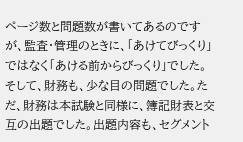ページ数と問題数が書いてあるのですが、監査・管理のときに、「あけてびっくり」ではなく「あける前からびっくり」でした。そして、財務も、少な目の問題でした。ただ、財務は本試験と同様に、簿記財表と交互の出題でした。出題内容も、セグメント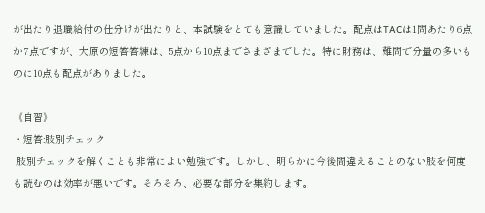が出たり退職給付の仕分けが出たりと、本試験をとても意識していました。配点はTACは1問あたり6点か7点ですが、大原の短答答練は、5点から10点までさまざまでした。特に財務は、難問で分量の多いものに10点も配点がありました。

《自習》
・短答:肢別チェック
 肢別チェックを解くことも非常によい勉強です。しかし、明らかに今後間違えることのない肢を何度も読むのは効率が悪いです。そろそろ、必要な部分を集約します。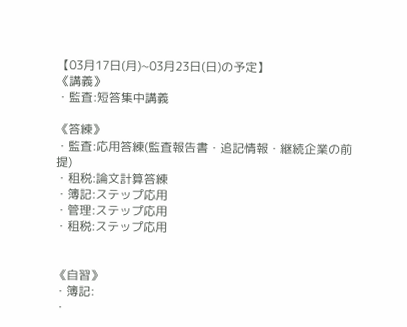【03月17日(月)~03月23日(日)の予定】
《講義》
・監査:短答集中講義

《答練》
・監査:応用答練(監査報告書・追記情報・継続企業の前提)
・租税:論文計算答練
・簿記:ステップ応用
・管理:ステップ応用
・租税:ステップ応用


《自習》
・簿記:
・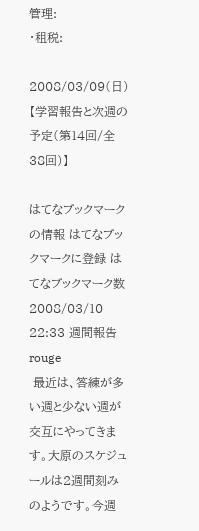管理:
・租税:

2008/03/09(日) 【学習報告と次週の予定(第14回/全38回)】

はてなブックマークの情報 はてなブックマークに登録 はてなブックマーク数 2008/03/10 22:33 週間報告rouge
 最近は、答練が多い週と少ない週が交互にやってきます。大原のスケジュールは2週間刻みのようです。今週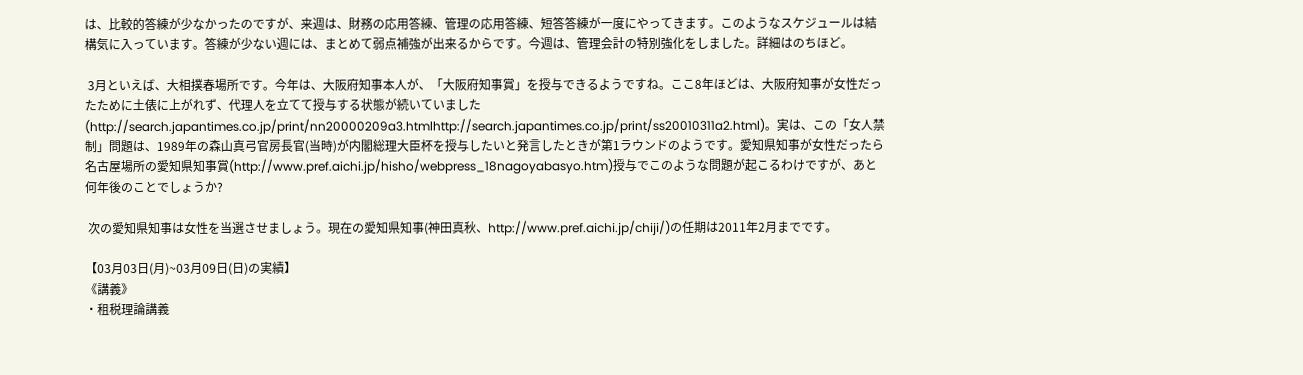は、比較的答練が少なかったのですが、来週は、財務の応用答練、管理の応用答練、短答答練が一度にやってきます。このようなスケジュールは結構気に入っています。答練が少ない週には、まとめて弱点補強が出来るからです。今週は、管理会計の特別強化をしました。詳細はのちほど。

 3月といえば、大相撲春場所です。今年は、大阪府知事本人が、「大阪府知事賞」を授与できるようですね。ここ8年ほどは、大阪府知事が女性だったために土俵に上がれず、代理人を立てて授与する状態が続いていました(http://search.japantimes.co.jp/print/nn20000209a3.htmlhttp://search.japantimes.co.jp/print/ss20010311a2.html)。実は、この「女人禁制」問題は、1989年の森山真弓官房長官(当時)が内閣総理大臣杯を授与したいと発言したときが第1ラウンドのようです。愛知県知事が女性だったら名古屋場所の愛知県知事賞(http://www.pref.aichi.jp/hisho/webpress_18nagoyabasyo.htm)授与でこのような問題が起こるわけですが、あと何年後のことでしょうか?

 次の愛知県知事は女性を当選させましょう。現在の愛知県知事(神田真秋、http://www.pref.aichi.jp/chiji/)の任期は2011年2月までです。

【03月03日(月)~03月09日(日)の実績】
《講義》
・租税理論講義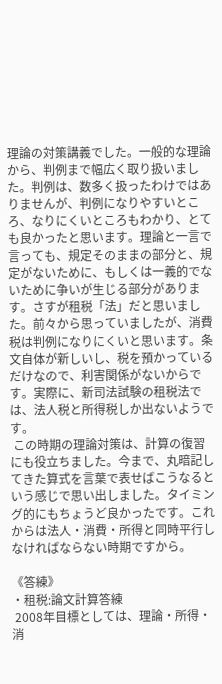理論の対策講義でした。一般的な理論から、判例まで幅広く取り扱いました。判例は、数多く扱ったわけではありませんが、判例になりやすいところ、なりにくいところもわかり、とても良かったと思います。理論と一言で言っても、規定そのままの部分と、規定がないために、もしくは一義的でないために争いが生じる部分があります。さすが租税「法」だと思いました。前々から思っていましたが、消費税は判例になりにくいと思います。条文自体が新しいし、税を預かっているだけなので、利害関係がないからです。実際に、新司法試験の租税法では、法人税と所得税しか出ないようです。
 この時期の理論対策は、計算の復習にも役立ちました。今まで、丸暗記してきた算式を言葉で表せばこうなるという感じで思い出しました。タイミング的にもちょうど良かったです。これからは法人・消費・所得と同時平行しなければならない時期ですから。

《答練》
・租税:論文計算答練
 2008年目標としては、理論・所得・消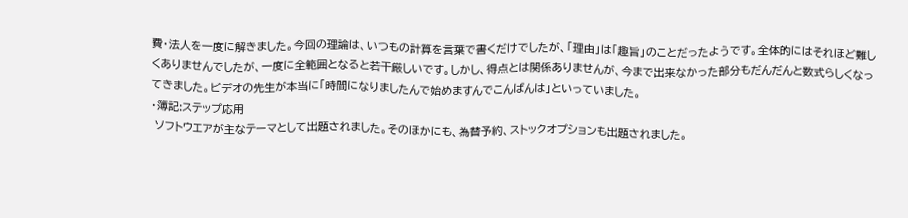費・法人を一度に解きました。今回の理論は、いつもの計算を言葉で書くだけでしたが、「理由」は「趣旨」のことだったようです。全体的にはそれほど難しくありませんでしたが、一度に全範囲となると若干厳しいです。しかし、得点とは関係ありませんが、今まで出来なかった部分もだんだんと数式らしくなってきました。ビデオの先生が本当に「時間になりましたんで始めますんでこんばんは」といっていました。
・簿記:ステップ応用
 ソフトウエアが主なテーマとして出題されました。そのほかにも、為替予約、ストックオプションも出題されました。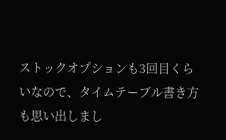ストックオプションも3回目くらいなので、タイムテーブル書き方も思い出しまし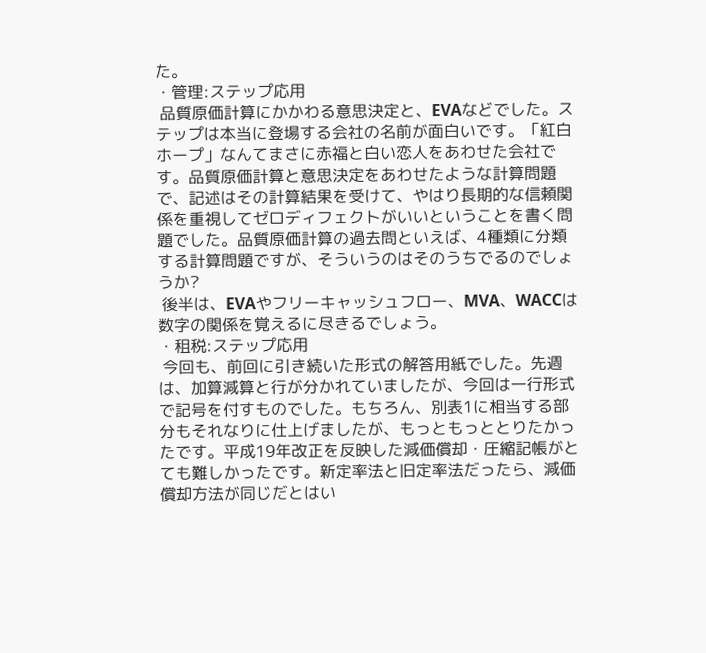た。
・管理:ステップ応用
 品質原価計算にかかわる意思決定と、EVAなどでした。ステップは本当に登場する会社の名前が面白いです。「紅白ホープ」なんてまさに赤福と白い恋人をあわせた会社です。品質原価計算と意思決定をあわせたような計算問題で、記述はその計算結果を受けて、やはり長期的な信頼関係を重視してゼロディフェクトがいいということを書く問題でした。品質原価計算の過去問といえば、4種類に分類する計算問題ですが、そういうのはそのうちでるのでしょうか?
 後半は、EVAやフリーキャッシュフロー、MVA、WACCは数字の関係を覚えるに尽きるでしょう。
・租税:ステップ応用
 今回も、前回に引き続いた形式の解答用紙でした。先週は、加算減算と行が分かれていましたが、今回は一行形式で記号を付すものでした。もちろん、別表1に相当する部分もそれなりに仕上げましたが、もっともっととりたかったです。平成19年改正を反映した減価償却・圧縮記帳がとても難しかったです。新定率法と旧定率法だったら、減価償却方法が同じだとはい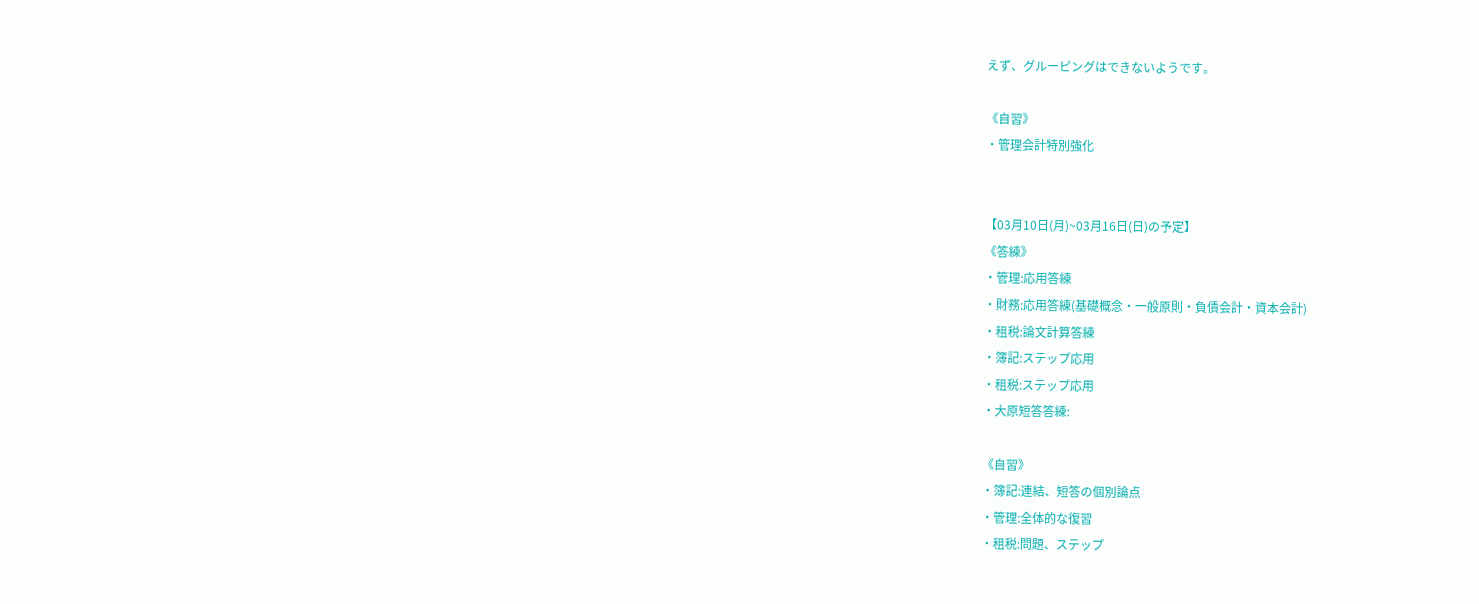えず、グルーピングはできないようです。

《自習》
・管理会計特別強化


【03月10日(月)~03月16日(日)の予定】
《答練》
・管理:応用答練
・財務:応用答練(基礎概念・一般原則・負債会計・資本会計)
・租税:論文計算答練
・簿記:ステップ応用
・租税:ステップ応用
・大原短答答練:

《自習》
・簿記:連結、短答の個別論点
・管理:全体的な復習
・租税:問題、ステップ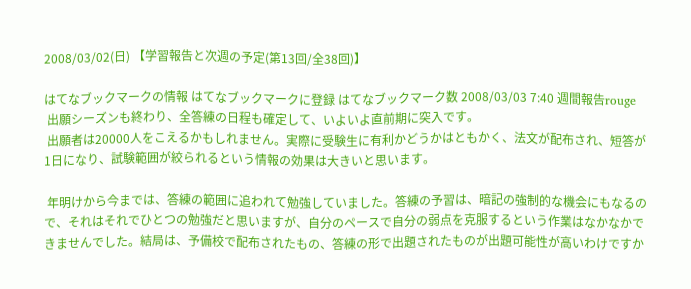2008/03/02(日) 【学習報告と次週の予定(第13回/全38回)】

はてなブックマークの情報 はてなブックマークに登録 はてなブックマーク数 2008/03/03 7:40 週間報告rouge
 出願シーズンも終わり、全答練の日程も確定して、いよいよ直前期に突入です。
 出願者は20000人をこえるかもしれません。実際に受験生に有利かどうかはともかく、法文が配布され、短答が1日になり、試験範囲が絞られるという情報の効果は大きいと思います。

 年明けから今までは、答練の範囲に追われて勉強していました。答練の予習は、暗記の強制的な機会にもなるので、それはそれでひとつの勉強だと思いますが、自分のペースで自分の弱点を克服するという作業はなかなかできませんでした。結局は、予備校で配布されたもの、答練の形で出題されたものが出題可能性が高いわけですか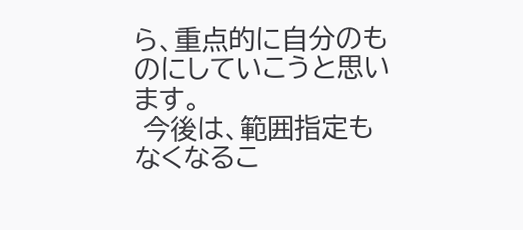ら、重点的に自分のものにしていこうと思います。
 今後は、範囲指定もなくなるこ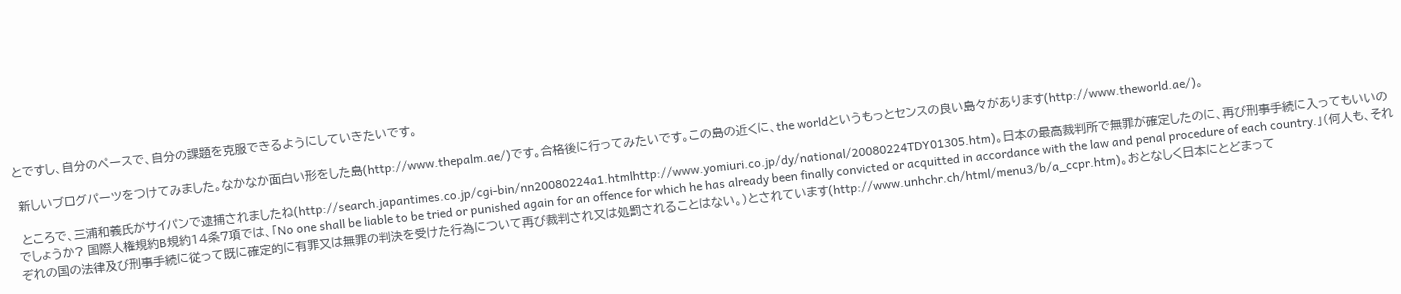とですし、自分のペースで、自分の課題を克服できるようにしていきたいです。

 新しいブログパーツをつけてみました。なかなか面白い形をした島(http://www.thepalm.ae/)です。合格後に行ってみたいです。この島の近くに、the worldというもっとセンスの良い島々があります(http://www.theworld.ae/)。

 ところで、三浦和義氏がサイパンで逮捕されましたね(http://search.japantimes.co.jp/cgi-bin/nn20080224a1.htmlhttp://www.yomiuri.co.jp/dy/national/20080224TDY01305.htm)。日本の最高裁判所で無罪が確定したのに、再び刑事手続に入ってもいいのでしょうか? 国際人権規約B規約14条7項では、「No one shall be liable to be tried or punished again for an offence for which he has already been finally convicted or acquitted in accordance with the law and penal procedure of each country.」(何人も、それぞれの国の法律及び刑事手続に従って既に確定的に有罪又は無罪の判決を受けた行為について再び裁判され又は処罰されることはない。)とされています(http://www.unhchr.ch/html/menu3/b/a_ccpr.htm)。おとなしく日本にとどまって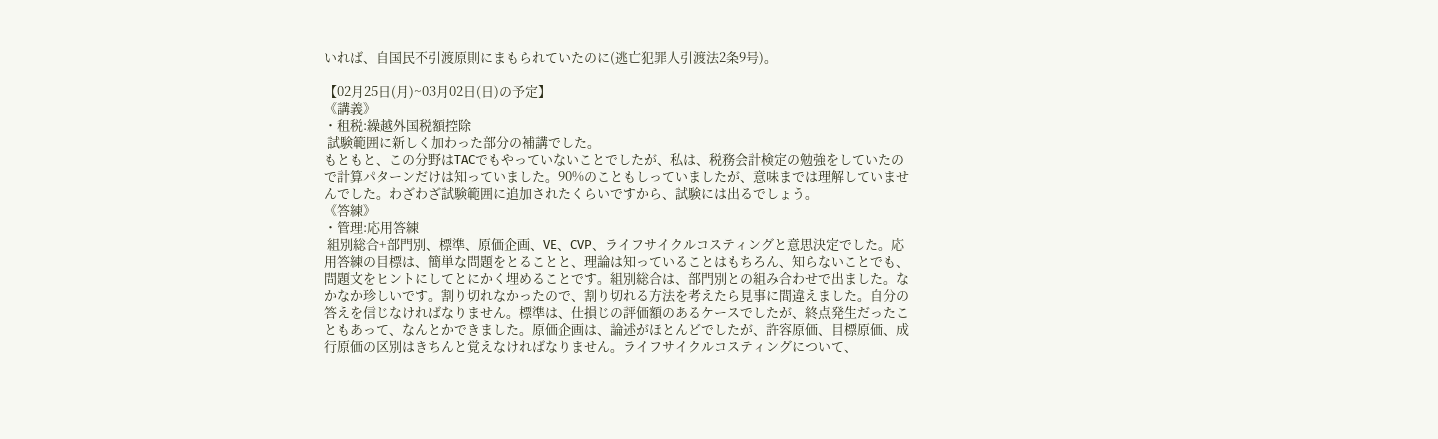いれば、自国民不引渡原則にまもられていたのに(逃亡犯罪人引渡法2条9号)。

【02月25日(月)~03月02日(日)の予定】
《講義》
・租税:繰越外国税額控除
 試験範囲に新しく加わった部分の補講でした。
もともと、この分野はTACでもやっていないことでしたが、私は、税務会計検定の勉強をしていたので計算パターンだけは知っていました。90%のこともしっていましたが、意味までは理解していませんでした。わざわざ試験範囲に追加されたくらいですから、試験には出るでしょう。
《答練》
・管理:応用答練
 組別総合+部門別、標準、原価企画、VE、CVP、ライフサイクルコスティングと意思決定でした。応用答練の目標は、簡単な問題をとることと、理論は知っていることはもちろん、知らないことでも、問題文をヒントにしてとにかく埋めることです。組別総合は、部門別との組み合わせで出ました。なかなか珍しいです。割り切れなかったので、割り切れる方法を考えたら見事に間違えました。自分の答えを信じなければなりません。標準は、仕損じの評価額のあるケースでしたが、終点発生だったこともあって、なんとかできました。原価企画は、論述がほとんどでしたが、許容原価、目標原価、成行原価の区別はきちんと覚えなければなりません。ライフサイクルコスティングについて、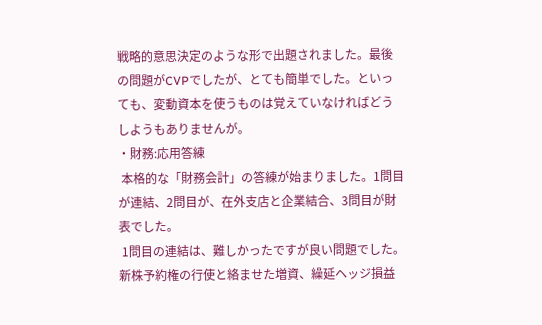戦略的意思決定のような形で出題されました。最後の問題がCVPでしたが、とても簡単でした。といっても、変動資本を使うものは覚えていなければどうしようもありませんが。
・財務:応用答練
 本格的な「財務会計」の答練が始まりました。1問目が連結、2問目が、在外支店と企業結合、3問目が財表でした。
 1問目の連結は、難しかったですが良い問題でした。新株予約権の行使と絡ませた増資、繰延ヘッジ損益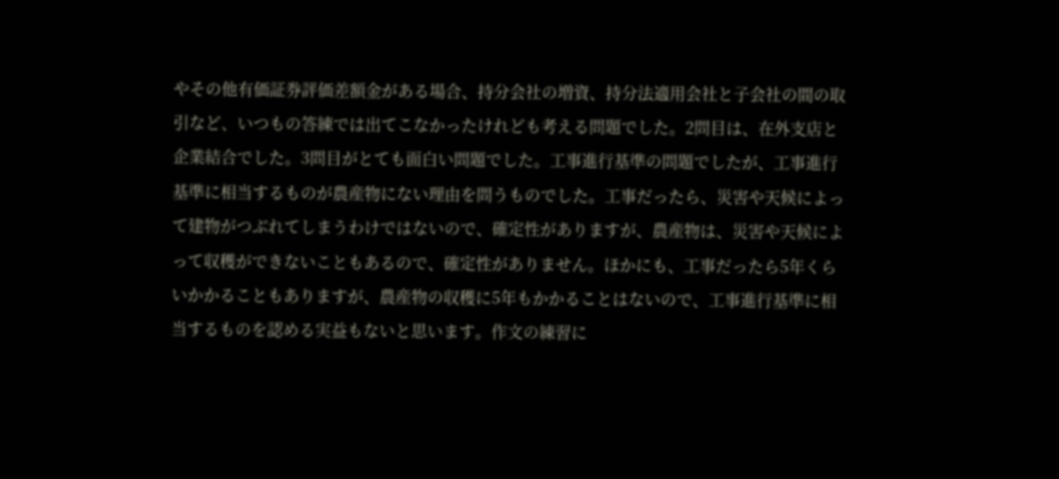やその他有価証券評価差額金がある場合、持分会社の増資、持分法適用会社と子会社の間の取引など、いつもの答練では出てこなかったけれども考える問題でした。2問目は、在外支店と企業結合でした。3問目がとても面白い問題でした。工事進行基準の問題でしたが、工事進行基準に相当するものが農産物にない理由を問うものでした。工事だったら、災害や天候によって建物がつぶれてしまうわけではないので、確定性がありますが、農産物は、災害や天候によって収穫ができないこともあるので、確定性がありません。ほかにも、工事だったら5年くらいかかることもありますが、農産物の収穫に5年もかかることはないので、工事進行基準に相当するものを認める実益もないと思います。作文の練習に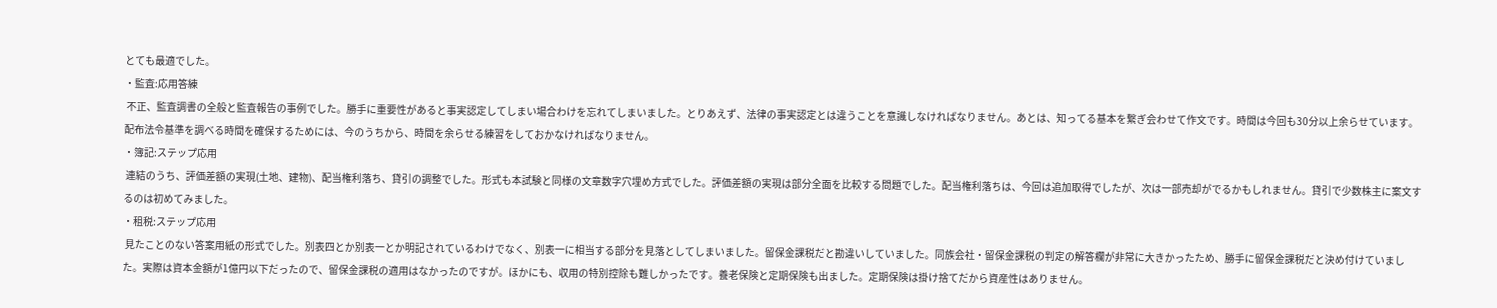とても最適でした。
・監査:応用答練
 不正、監査調書の全般と監査報告の事例でした。勝手に重要性があると事実認定してしまい場合わけを忘れてしまいました。とりあえず、法律の事実認定とは違うことを意識しなければなりません。あとは、知ってる基本を繋ぎ会わせて作文です。時間は今回も30分以上余らせています。配布法令基準を調べる時間を確保するためには、今のうちから、時間を余らせる練習をしておかなければなりません。
・簿記:ステップ応用
 連結のうち、評価差額の実現(土地、建物)、配当権利落ち、貸引の調整でした。形式も本試験と同様の文章数字穴埋め方式でした。評価差額の実現は部分全面を比較する問題でした。配当権利落ちは、今回は追加取得でしたが、次は一部売却がでるかもしれません。貸引で少数株主に案文するのは初めてみました。
・租税:ステップ応用
 見たことのない答案用紙の形式でした。別表四とか別表一とか明記されているわけでなく、別表一に相当する部分を見落としてしまいました。留保金課税だと勘違いしていました。同族会社・留保金課税の判定の解答欄が非常に大きかったため、勝手に留保金課税だと決め付けていました。実際は資本金額が1億円以下だったので、留保金課税の適用はなかったのですが。ほかにも、収用の特別控除も難しかったです。養老保険と定期保険も出ました。定期保険は掛け捨てだから資産性はありません。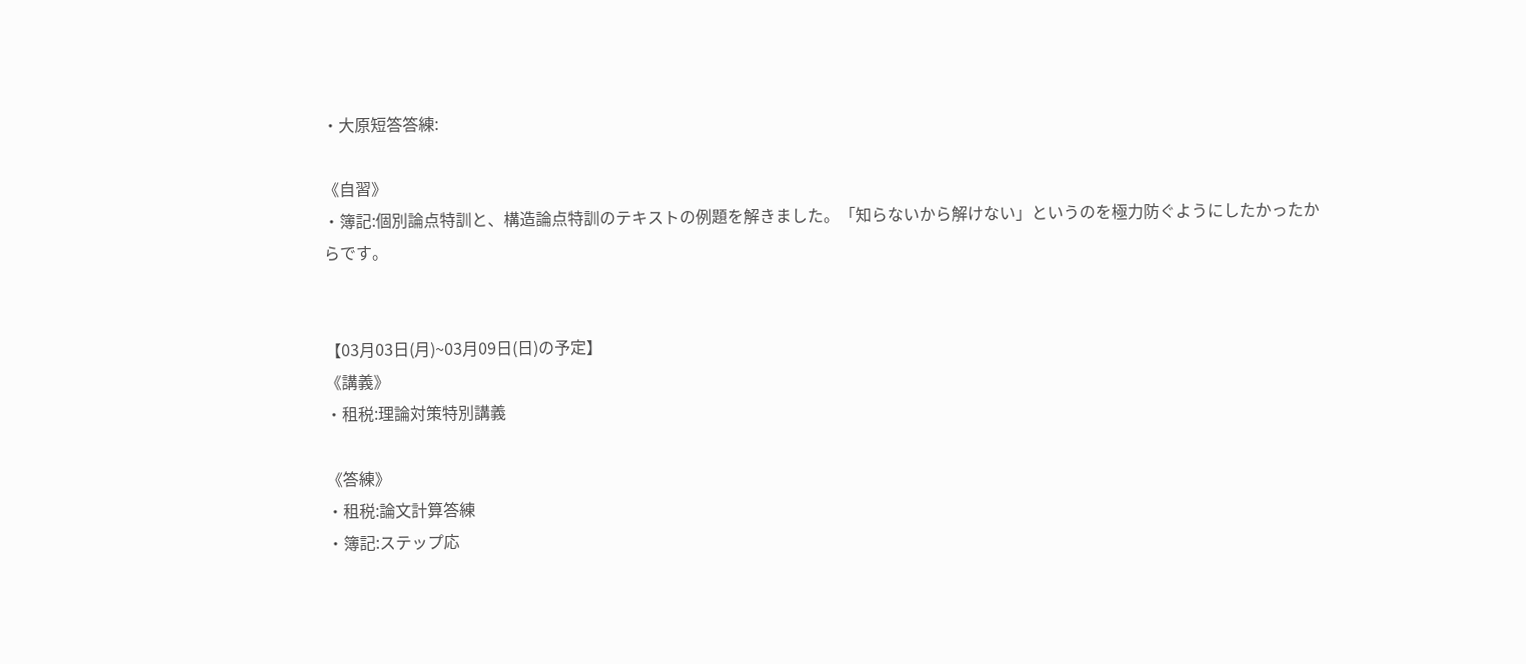・大原短答答練:

《自習》
・簿記:個別論点特訓と、構造論点特訓のテキストの例題を解きました。「知らないから解けない」というのを極力防ぐようにしたかったからです。


【03月03日(月)~03月09日(日)の予定】
《講義》
・租税:理論対策特別講義

《答練》
・租税:論文計算答練
・簿記:ステップ応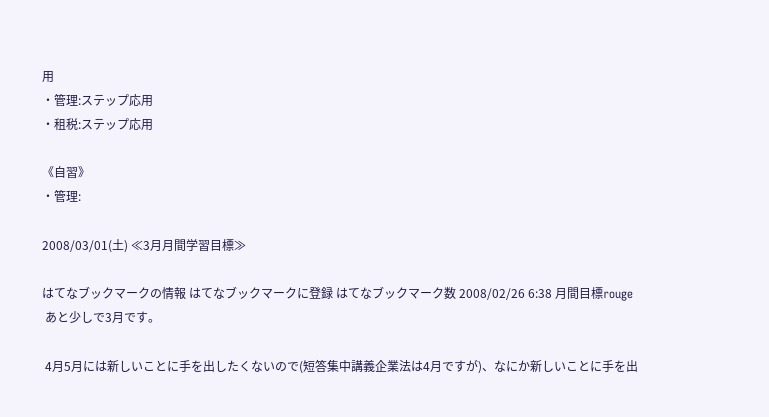用
・管理:ステップ応用
・租税:ステップ応用

《自習》
・管理:

2008/03/01(土) ≪3月月間学習目標≫

はてなブックマークの情報 はてなブックマークに登録 はてなブックマーク数 2008/02/26 6:38 月間目標rouge
 あと少しで3月です。

 4月5月には新しいことに手を出したくないので(短答集中講義企業法は4月ですが)、なにか新しいことに手を出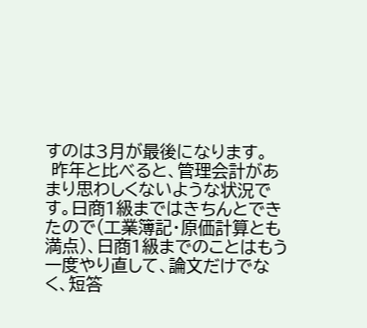すのは3月が最後になります。
 昨年と比べると、管理会計があまり思わしくないような状況です。日商1級まではきちんとできたので(工業簿記・原価計算とも満点)、日商1級までのことはもう一度やり直して、論文だけでなく、短答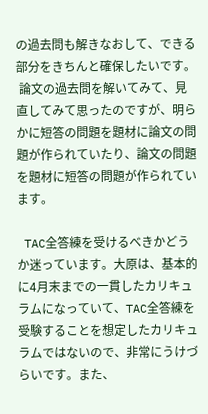の過去問も解きなおして、できる部分をきちんと確保したいです。
 論文の過去問を解いてみて、見直してみて思ったのですが、明らかに短答の問題を題材に論文の問題が作られていたり、論文の問題を題材に短答の問題が作られています。

 TAC全答練を受けるべきかどうか迷っています。大原は、基本的に4月末までの一貫したカリキュラムになっていて、TAC全答練を受験することを想定したカリキュラムではないので、非常にうけづらいです。また、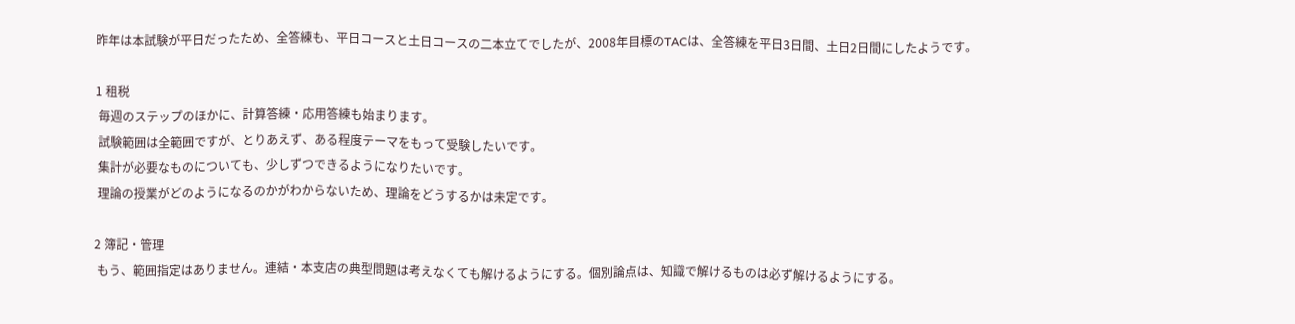昨年は本試験が平日だったため、全答練も、平日コースと土日コースの二本立てでしたが、2008年目標のTACは、全答練を平日3日間、土日2日間にしたようです。

1 租税
 毎週のステップのほかに、計算答練・応用答練も始まります。
 試験範囲は全範囲ですが、とりあえず、ある程度テーマをもって受験したいです。
 集計が必要なものについても、少しずつできるようになりたいです。
 理論の授業がどのようになるのかがわからないため、理論をどうするかは未定です。

2 簿記・管理
 もう、範囲指定はありません。連結・本支店の典型問題は考えなくても解けるようにする。個別論点は、知識で解けるものは必ず解けるようにする。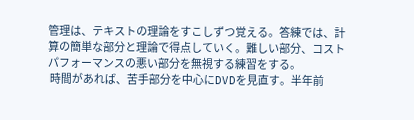管理は、テキストの理論をすこしずつ覚える。答練では、計算の簡単な部分と理論で得点していく。難しい部分、コストパフォーマンスの悪い部分を無視する練習をする。
 時間があれば、苦手部分を中心にDVDを見直す。半年前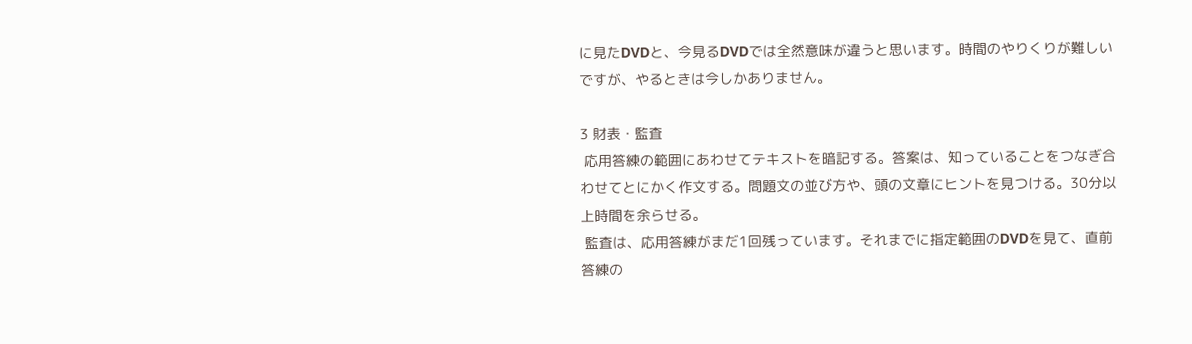に見たDVDと、今見るDVDでは全然意味が違うと思います。時間のやりくりが難しいですが、やるときは今しかありません。

3 財表・監査
 応用答練の範囲にあわせてテキストを暗記する。答案は、知っていることをつなぎ合わせてとにかく作文する。問題文の並び方や、頭の文章にヒントを見つける。30分以上時間を余らせる。
 監査は、応用答練がまだ1回残っています。それまでに指定範囲のDVDを見て、直前答練の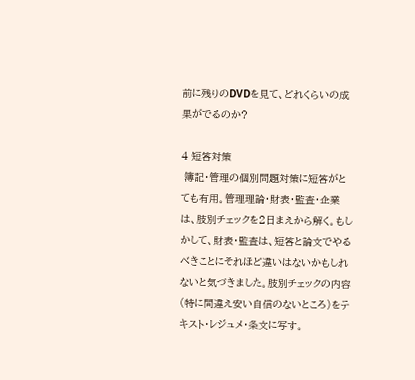前に残りのDVDを見て、どれくらいの成果がでるのか?

4 短答対策
 簿記・管理の個別問題対策に短答がとても有用。管理理論・財表・監査・企業は、肢別チェックを2日まえから解く。もしかして、財表・監査は、短答と論文でやるべきことにそれほど違いはないかもしれないと気づきました。肢別チェックの内容(特に間違え安い自信のないところ)をテキスト・レジュメ・条文に写す。